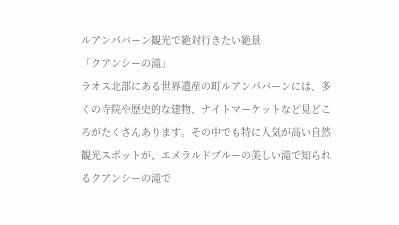ルアンパバーン観光で絶対行きたい絶景
「クアンシーの滝」
ラオス北部にある世界遺産の町ルアンパバーンには、多くの寺院や歴史的な建物、ナイトマーケットなど見どころがたくさんあります。その中でも特に人気が高い自然観光スポットが、エメラルドブルーの美しい滝で知られるクアンシーの滝で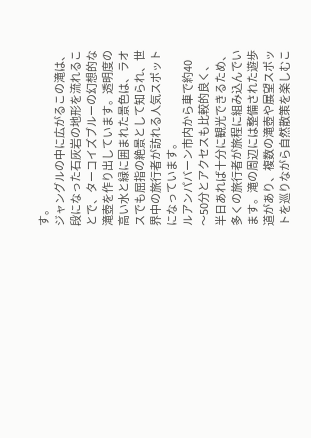す。
ジャングルの中に広がるこの滝は、段になった石灰岩の地形を流れることで、ターコイズブルーの幻想的な滝壺を作り出しています。透明度の高い水と緑に囲まれた景色は、ラオスでも屈指の絶景として知られ、世界中の旅行者が訪れる人気スポットになっています。
ルアンパバーン市内から車で約40〜50分とアクセスも比較的良く、半日あれば十分に観光できるため、多くの旅行者が旅程に組み込んでいます。滝の周辺には整備された遊歩道があり、複数の滝壺や展望スポットを巡りながら自然散策を楽しむこ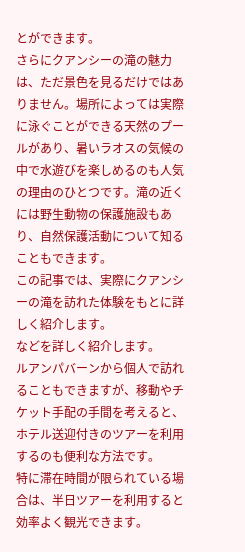とができます。
さらにクアンシーの滝の魅力は、ただ景色を見るだけではありません。場所によっては実際に泳ぐことができる天然のプールがあり、暑いラオスの気候の中で水遊びを楽しめるのも人気の理由のひとつです。滝の近くには野生動物の保護施設もあり、自然保護活動について知ることもできます。
この記事では、実際にクアンシーの滝を訪れた体験をもとに詳しく紹介します。
などを詳しく紹介します。
ルアンパバーンから個人で訪れることもできますが、移動やチケット手配の手間を考えると、ホテル送迎付きのツアーを利用するのも便利な方法です。
特に滞在時間が限られている場合は、半日ツアーを利用すると効率よく観光できます。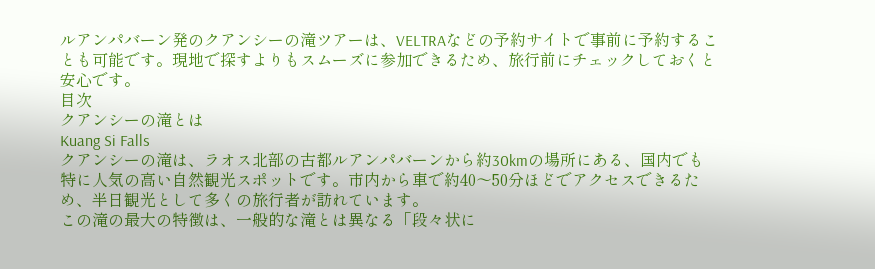ルアンパバーン発のクアンシーの滝ツアーは、VELTRAなどの予約サイトで事前に予約することも可能です。現地で探すよりもスムーズに参加できるため、旅行前にチェックしておくと安心です。
目次
クアンシーの滝とは
Kuang Si Falls
クアンシーの滝は、ラオス北部の古都ルアンパバーンから約30kmの場所にある、国内でも特に人気の高い自然観光スポットです。市内から車で約40〜50分ほどでアクセスできるため、半日観光として多くの旅行者が訪れています。
この滝の最大の特徴は、一般的な滝とは異なる「段々状に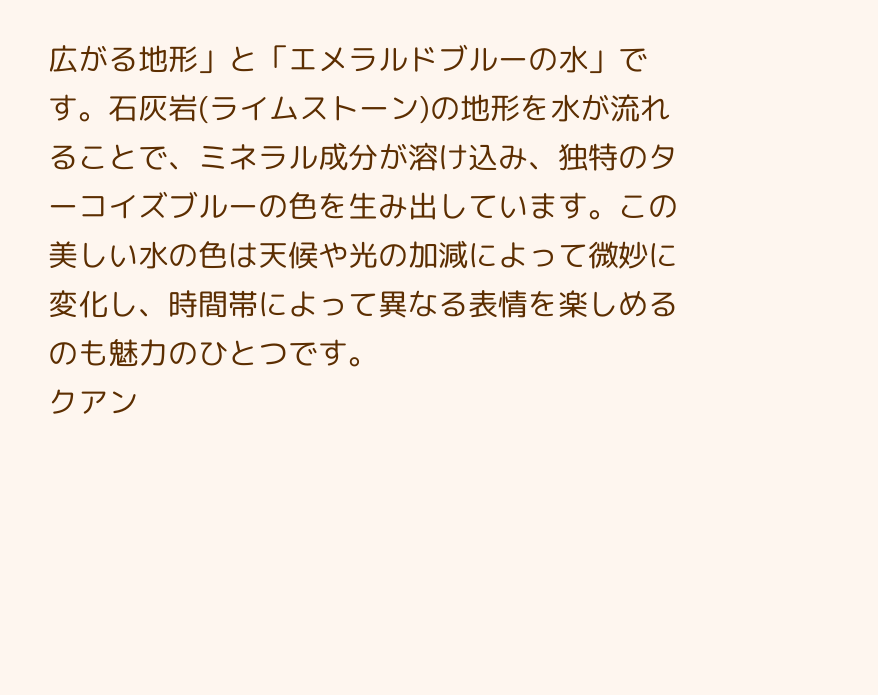広がる地形」と「エメラルドブルーの水」です。石灰岩(ライムストーン)の地形を水が流れることで、ミネラル成分が溶け込み、独特のターコイズブルーの色を生み出しています。この美しい水の色は天候や光の加減によって微妙に変化し、時間帯によって異なる表情を楽しめるのも魅力のひとつです。
クアン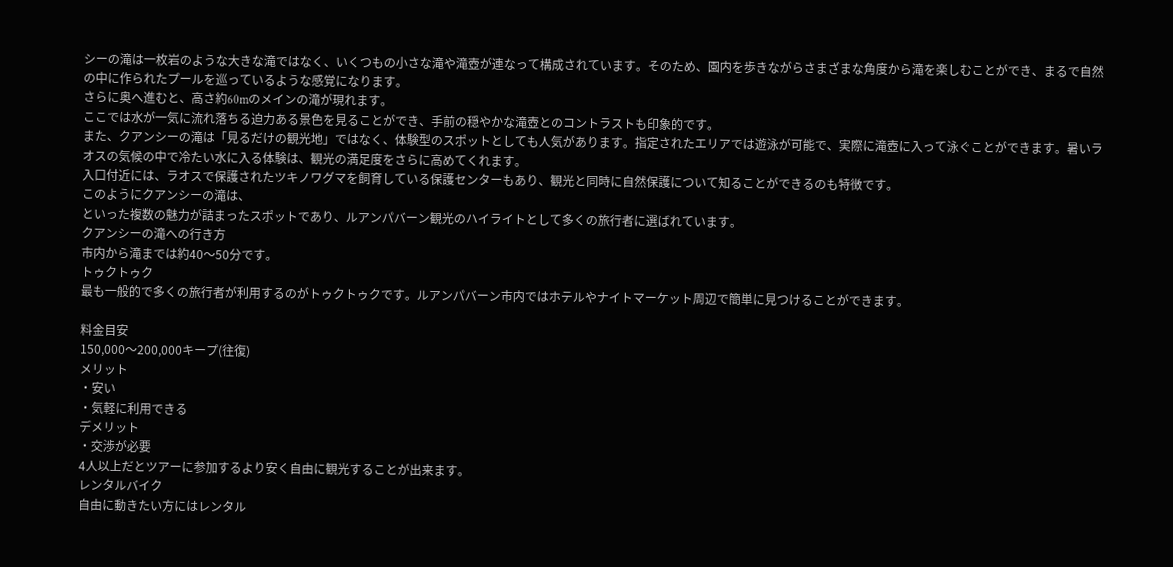シーの滝は一枚岩のような大きな滝ではなく、いくつもの小さな滝や滝壺が連なって構成されています。そのため、園内を歩きながらさまざまな角度から滝を楽しむことができ、まるで自然の中に作られたプールを巡っているような感覚になります。
さらに奥へ進むと、高さ約60mのメインの滝が現れます。
ここでは水が一気に流れ落ちる迫力ある景色を見ることができ、手前の穏やかな滝壺とのコントラストも印象的です。
また、クアンシーの滝は「見るだけの観光地」ではなく、体験型のスポットとしても人気があります。指定されたエリアでは遊泳が可能で、実際に滝壺に入って泳ぐことができます。暑いラオスの気候の中で冷たい水に入る体験は、観光の満足度をさらに高めてくれます。
入口付近には、ラオスで保護されたツキノワグマを飼育している保護センターもあり、観光と同時に自然保護について知ることができるのも特徴です。
このようにクアンシーの滝は、
といった複数の魅力が詰まったスポットであり、ルアンパバーン観光のハイライトとして多くの旅行者に選ばれています。
クアンシーの滝への行き方
市内から滝までは約40〜50分です。
トゥクトゥク
最も一般的で多くの旅行者が利用するのがトゥクトゥクです。ルアンパバーン市内ではホテルやナイトマーケット周辺で簡単に見つけることができます。

料金目安
150,000〜200,000キープ(往復)
メリット
・安い
・気軽に利用できる
デメリット
・交渉が必要
4人以上だとツアーに参加するより安く自由に観光することが出来ます。
レンタルバイク
自由に動きたい方にはレンタル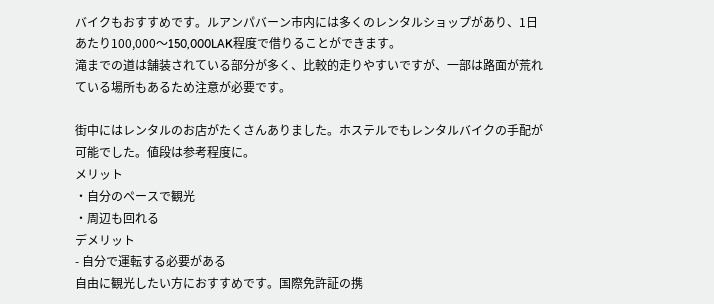バイクもおすすめです。ルアンパバーン市内には多くのレンタルショップがあり、1日あたり100,000〜150,000LAK程度で借りることができます。
滝までの道は舗装されている部分が多く、比較的走りやすいですが、一部は路面が荒れている場所もあるため注意が必要です。

街中にはレンタルのお店がたくさんありました。ホステルでもレンタルバイクの手配が可能でした。値段は参考程度に。
メリット
・自分のペースで観光
・周辺も回れる
デメリット
- 自分で運転する必要がある
自由に観光したい方におすすめです。国際免許証の携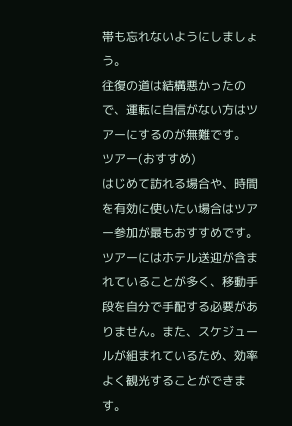帯も忘れないようにしましょう。
往復の道は結構悪かったので、運転に自信がない方はツアーにするのが無難です。
ツアー(おすすめ)
はじめて訪れる場合や、時間を有効に使いたい場合はツアー参加が最もおすすめです。
ツアーにはホテル送迎が含まれていることが多く、移動手段を自分で手配する必要がありません。また、スケジュールが組まれているため、効率よく観光することができます。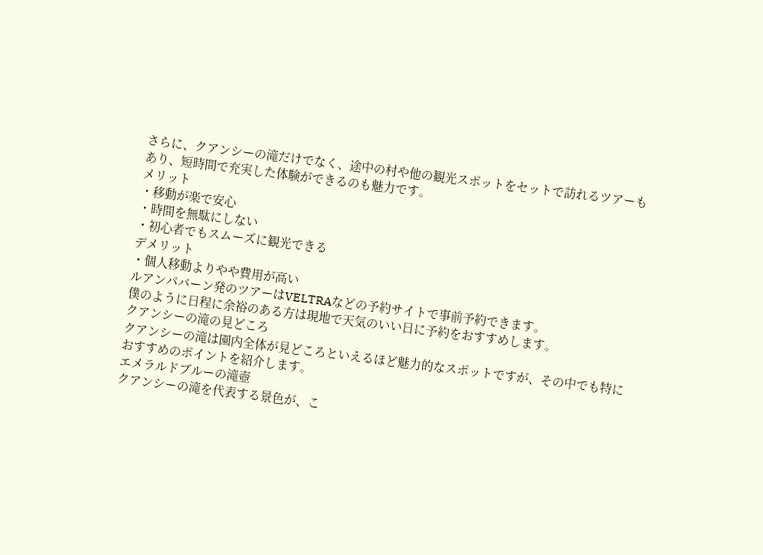さらに、クアンシーの滝だけでなく、途中の村や他の観光スポットをセットで訪れるツアーもあり、短時間で充実した体験ができるのも魅力です。
メリット
・移動が楽で安心
・時間を無駄にしない
・初心者でもスムーズに観光できる
デメリット
・個人移動よりやや費用が高い
ルアンパバーン発のツアーはVELTRAなどの予約サイトで事前予約できます。
僕のように日程に余裕のある方は現地で天気のいい日に予約をおすすめします。
クアンシーの滝の見どころ
クアンシーの滝は園内全体が見どころといえるほど魅力的なスポットですが、その中でも特におすすめのポイントを紹介します。
エメラルドブルーの滝壺
クアンシーの滝を代表する景色が、こ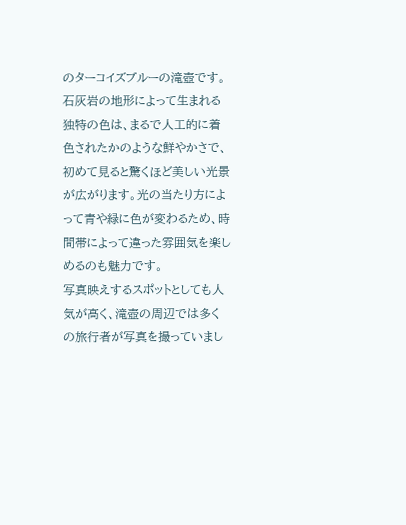のターコイズブルーの滝壺です。
石灰岩の地形によって生まれる独特の色は、まるで人工的に着色されたかのような鮮やかさで、初めて見ると驚くほど美しい光景が広がります。光の当たり方によって青や緑に色が変わるため、時間帯によって違った雰囲気を楽しめるのも魅力です。
写真映えするスポットとしても人気が高く、滝壺の周辺では多くの旅行者が写真を撮っていまし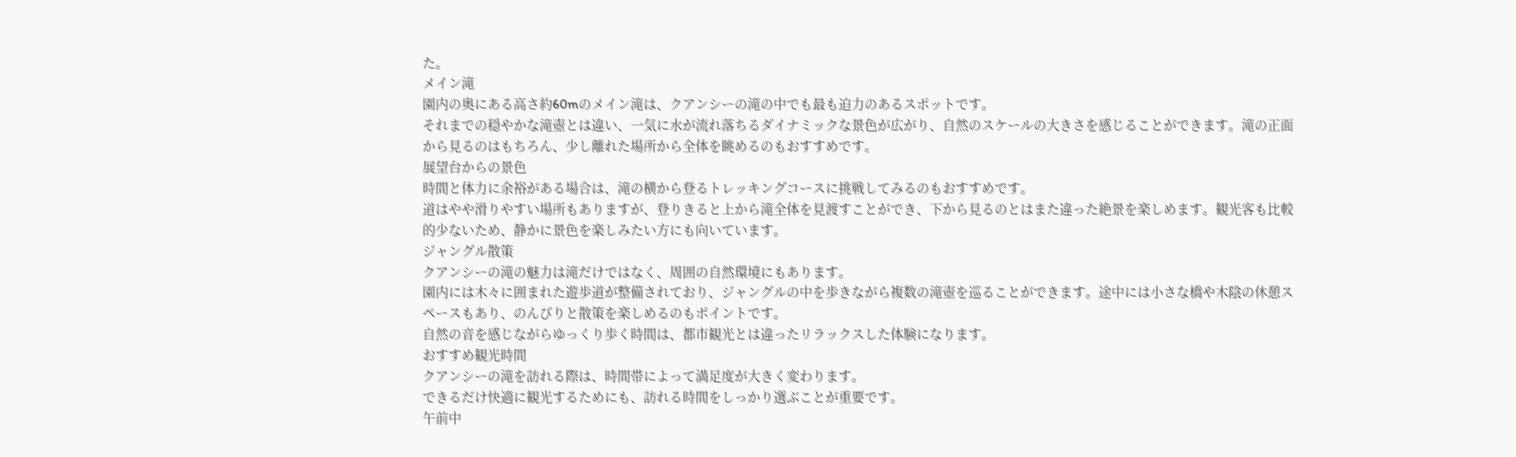た。
メイン滝
園内の奥にある高さ約60mのメイン滝は、クアンシーの滝の中でも最も迫力のあるスポットです。
それまでの穏やかな滝壺とは違い、一気に水が流れ落ちるダイナミックな景色が広がり、自然のスケールの大きさを感じることができます。滝の正面から見るのはもちろん、少し離れた場所から全体を眺めるのもおすすめです。
展望台からの景色
時間と体力に余裕がある場合は、滝の横から登るトレッキングコースに挑戦してみるのもおすすめです。
道はやや滑りやすい場所もありますが、登りきると上から滝全体を見渡すことができ、下から見るのとはまた違った絶景を楽しめます。観光客も比較的少ないため、静かに景色を楽しみたい方にも向いています。
ジャングル散策
クアンシーの滝の魅力は滝だけではなく、周囲の自然環境にもあります。
園内には木々に囲まれた遊歩道が整備されており、ジャングルの中を歩きながら複数の滝壺を巡ることができます。途中には小さな橋や木陰の休憩スペースもあり、のんびりと散策を楽しめるのもポイントです。
自然の音を感じながらゆっくり歩く時間は、都市観光とは違ったリラックスした体験になります。
おすすめ観光時間
クアンシーの滝を訪れる際は、時間帯によって満足度が大きく変わります。
できるだけ快適に観光するためにも、訪れる時間をしっかり選ぶことが重要です。
午前中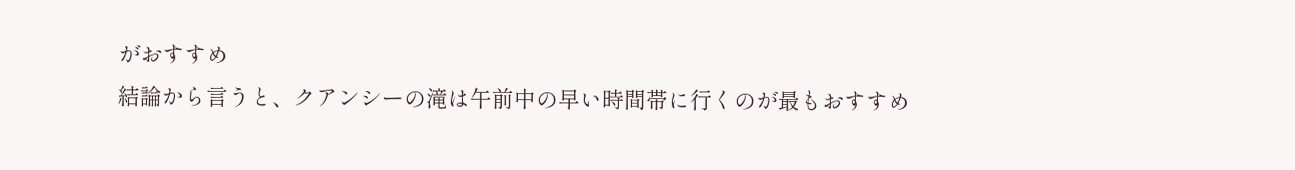がおすすめ
結論から言うと、クアンシーの滝は午前中の早い時間帯に行くのが最もおすすめ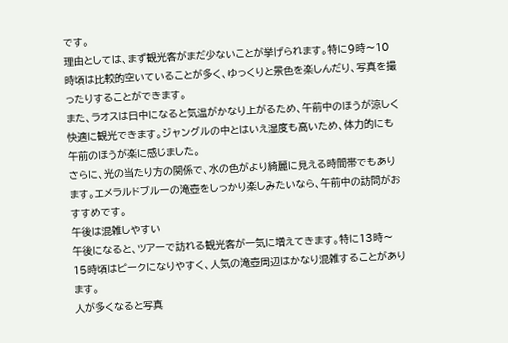です。
理由としては、まず観光客がまだ少ないことが挙げられます。特に9時〜10時頃は比較的空いていることが多く、ゆっくりと景色を楽しんだり、写真を撮ったりすることができます。
また、ラオスは日中になると気温がかなり上がるため、午前中のほうが涼しく快適に観光できます。ジャングルの中とはいえ湿度も高いため、体力的にも午前のほうが楽に感じました。
さらに、光の当たり方の関係で、水の色がより綺麗に見える時間帯でもあります。エメラルドブルーの滝壺をしっかり楽しみたいなら、午前中の訪問がおすすめです。
午後は混雑しやすい
午後になると、ツアーで訪れる観光客が一気に増えてきます。特に13時〜15時頃はピークになりやすく、人気の滝壺周辺はかなり混雑することがあります。
人が多くなると写真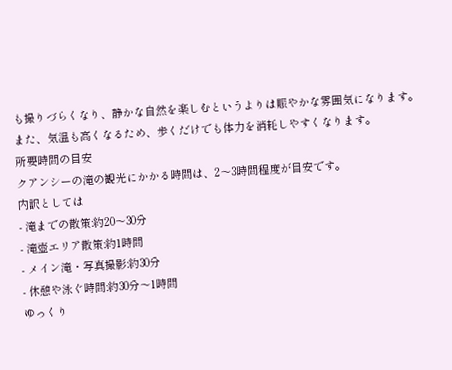も撮りづらくなり、静かな自然を楽しむというよりは賑やかな雰囲気になります。
また、気温も高くなるため、歩くだけでも体力を消耗しやすくなります。
所要時間の目安
クアンシーの滝の観光にかかる時間は、2〜3時間程度が目安です。
内訳としては
- 滝までの散策:約20〜30分
- 滝壺エリア散策:約1時間
- メイン滝・写真撮影:約30分
- 休憩や泳ぐ時間:約30分〜1時間
ゆっくり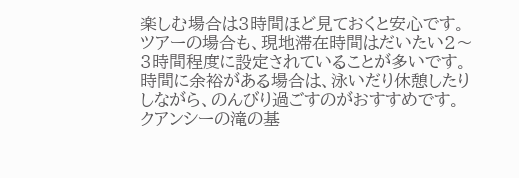楽しむ場合は3時間ほど見ておくと安心です。
ツアーの場合も、現地滞在時間はだいたい2〜3時間程度に設定されていることが多いです。
時間に余裕がある場合は、泳いだり休憩したりしながら、のんびり過ごすのがおすすめです。
クアンシーの滝の基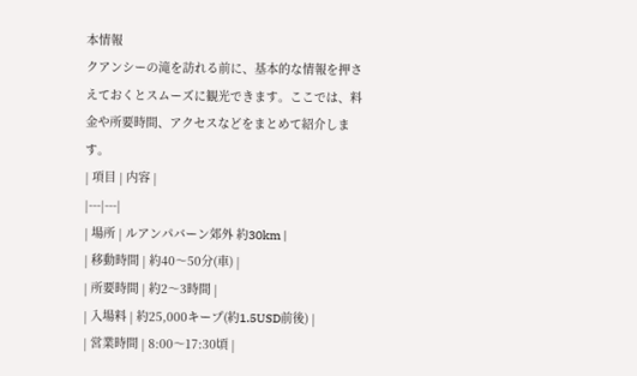本情報
クアンシーの滝を訪れる前に、基本的な情報を押さえておくとスムーズに観光できます。ここでは、料金や所要時間、アクセスなどをまとめて紹介します。
| 項目 | 内容 |
|---|---|
| 場所 | ルアンパバーン郊外 約30km |
| 移動時間 | 約40〜50分(車) |
| 所要時間 | 約2〜3時間 |
| 入場料 | 約25,000キープ(約1.5USD前後) |
| 営業時間 | 8:00〜17:30頃 |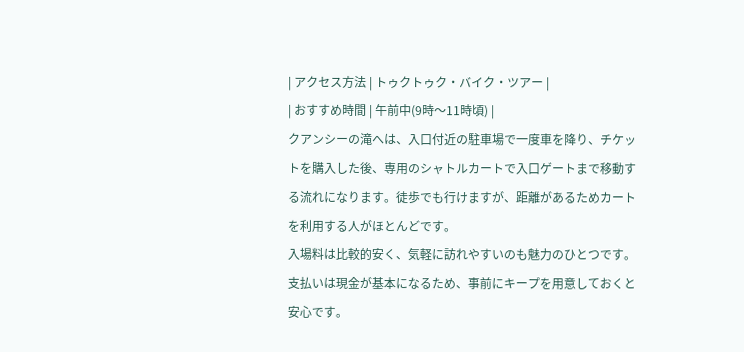| アクセス方法 | トゥクトゥク・バイク・ツアー |
| おすすめ時間 | 午前中(9時〜11時頃) |
クアンシーの滝へは、入口付近の駐車場で一度車を降り、チケットを購入した後、専用のシャトルカートで入口ゲートまで移動する流れになります。徒歩でも行けますが、距離があるためカートを利用する人がほとんどです。
入場料は比較的安く、気軽に訪れやすいのも魅力のひとつです。支払いは現金が基本になるため、事前にキープを用意しておくと安心です。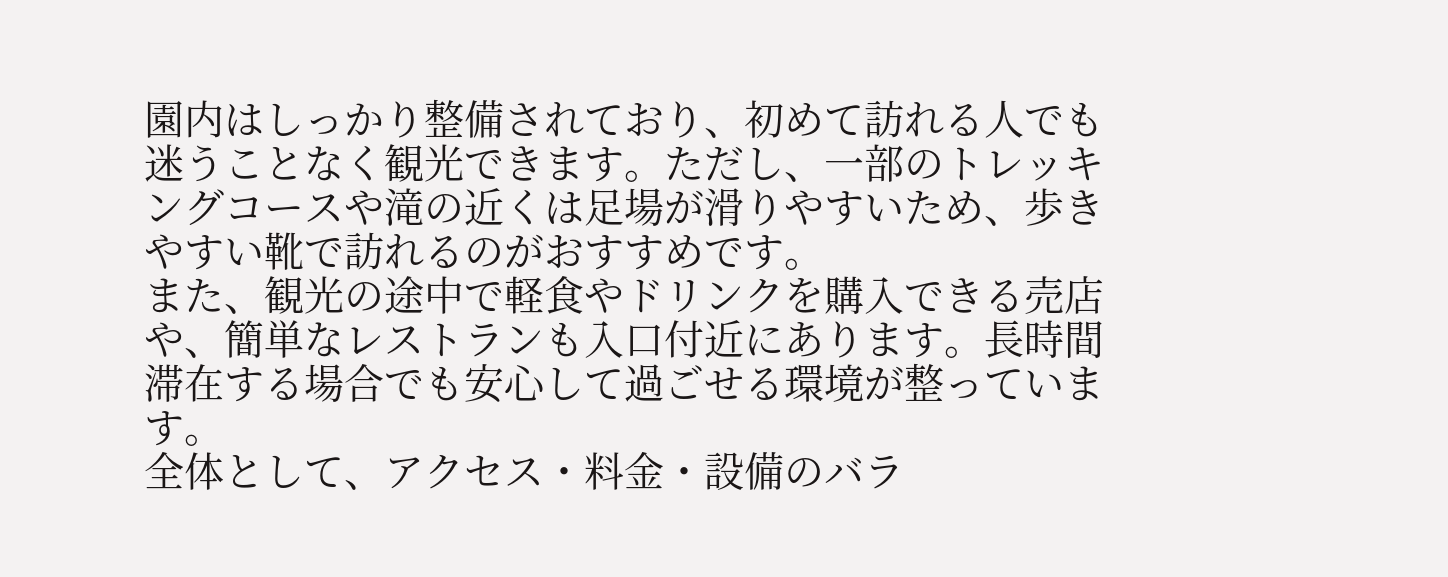園内はしっかり整備されており、初めて訪れる人でも迷うことなく観光できます。ただし、一部のトレッキングコースや滝の近くは足場が滑りやすいため、歩きやすい靴で訪れるのがおすすめです。
また、観光の途中で軽食やドリンクを購入できる売店や、簡単なレストランも入口付近にあります。長時間滞在する場合でも安心して過ごせる環境が整っています。
全体として、アクセス・料金・設備のバラ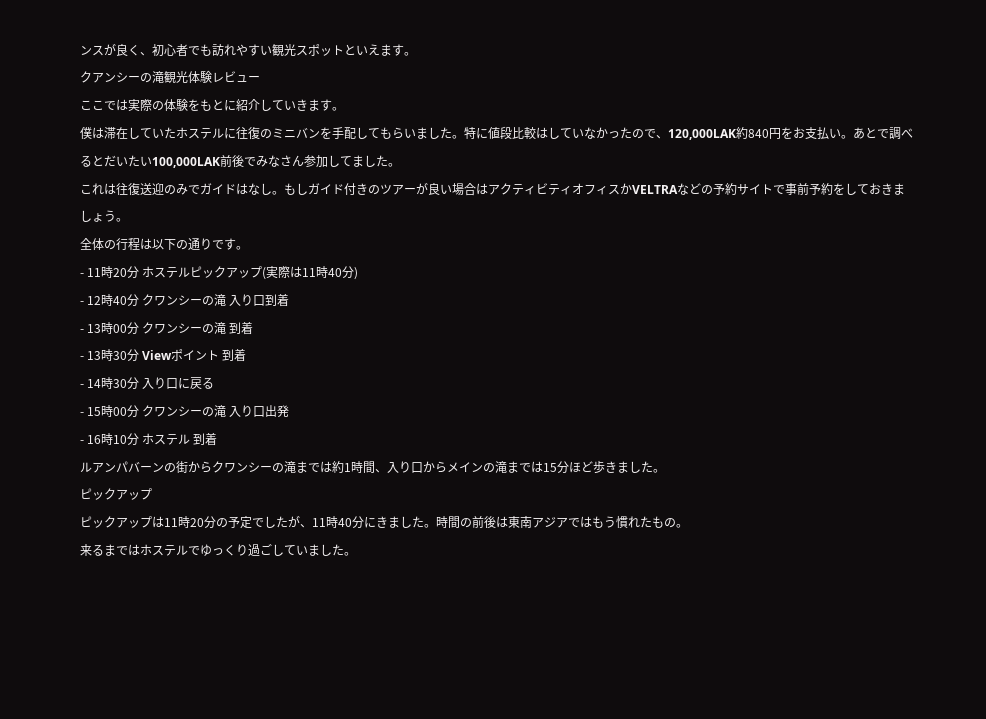ンスが良く、初心者でも訪れやすい観光スポットといえます。
クアンシーの滝観光体験レビュー
ここでは実際の体験をもとに紹介していきます。
僕は滞在していたホステルに往復のミニバンを手配してもらいました。特に値段比較はしていなかったので、120,000LAK約840円をお支払い。あとで調べるとだいたい100,000LAK前後でみなさん参加してました。
これは往復送迎のみでガイドはなし。もしガイド付きのツアーが良い場合はアクティビティオフィスかVELTRAなどの予約サイトで事前予約をしておきましょう。
全体の行程は以下の通りです。
- 11時20分 ホステルピックアップ(実際は11時40分)
- 12時40分 クワンシーの滝 入り口到着
- 13時00分 クワンシーの滝 到着
- 13時30分 Viewポイント 到着
- 14時30分 入り口に戻る
- 15時00分 クワンシーの滝 入り口出発
- 16時10分 ホステル 到着
ルアンパバーンの街からクワンシーの滝までは約1時間、入り口からメインの滝までは15分ほど歩きました。
ピックアップ
ピックアップは11時20分の予定でしたが、11時40分にきました。時間の前後は東南アジアではもう慣れたもの。
来るまではホステルでゆっくり過ごしていました。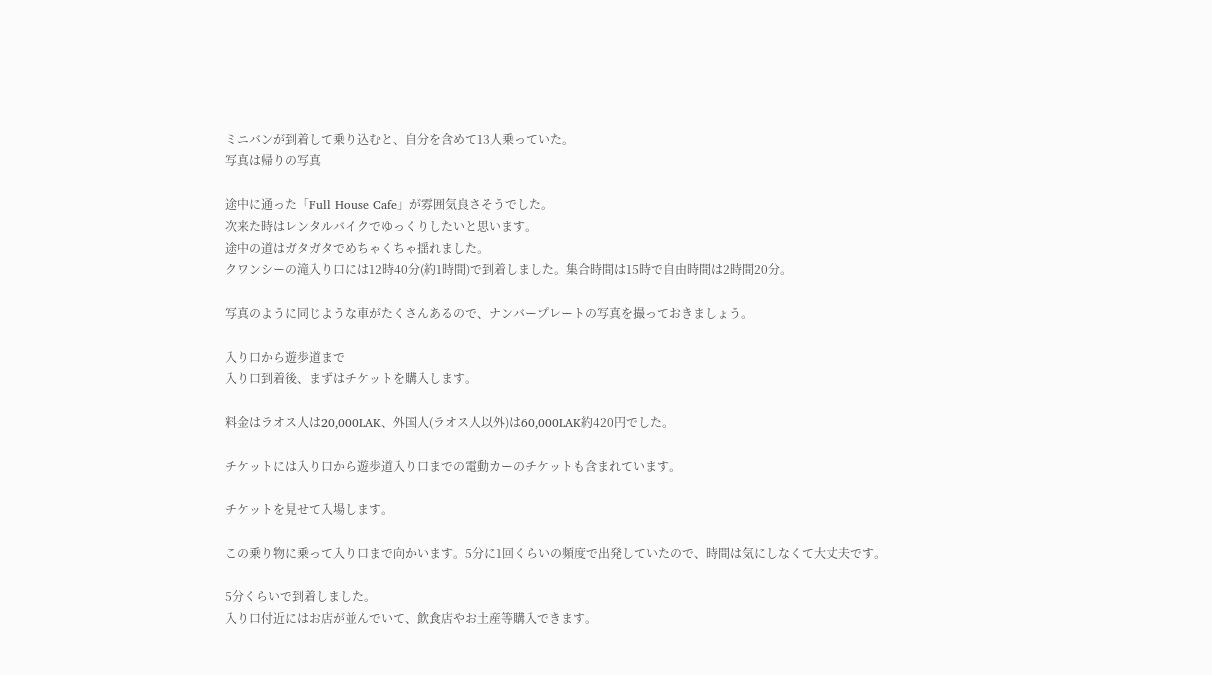ミニバンが到着して乗り込むと、自分を含めて13人乗っていた。
写真は帰りの写真

途中に通った「Full House Cafe」が雰囲気良さそうでした。
次来た時はレンタルバイクでゆっくりしたいと思います。
途中の道はガタガタでめちゃくちゃ揺れました。
クワンシーの滝入り口には12時40分(約1時間)で到着しました。集合時間は15時で自由時間は2時間20分。

写真のように同じような車がたくさんあるので、ナンバープレートの写真を撮っておきましょう。

入り口から遊歩道まで
入り口到着後、まずはチケットを購入します。

料金はラオス人は20,000LAK、外国人(ラオス人以外)は60,000LAK約420円でした。

チケットには入り口から遊歩道入り口までの電動カーのチケットも含まれています。

チケットを見せて入場します。

この乗り物に乗って入り口まで向かいます。5分に1回くらいの頻度で出発していたので、時間は気にしなくて大丈夫です。

5分くらいで到着しました。
入り口付近にはお店が並んでいて、飲食店やお土産等購入できます。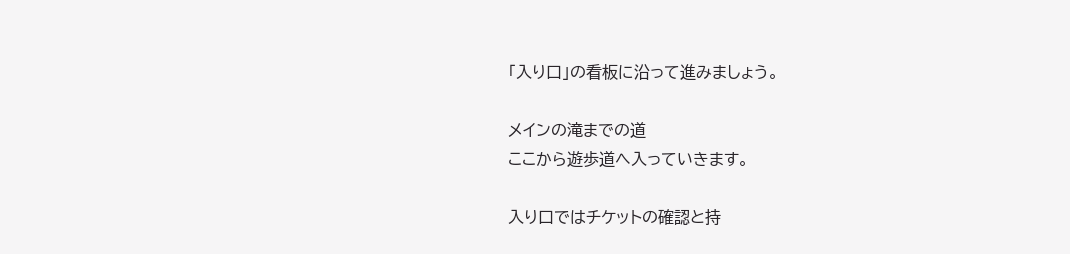「入り口」の看板に沿って進みましょう。

メインの滝までの道
ここから遊歩道へ入っていきます。

入り口ではチケットの確認と持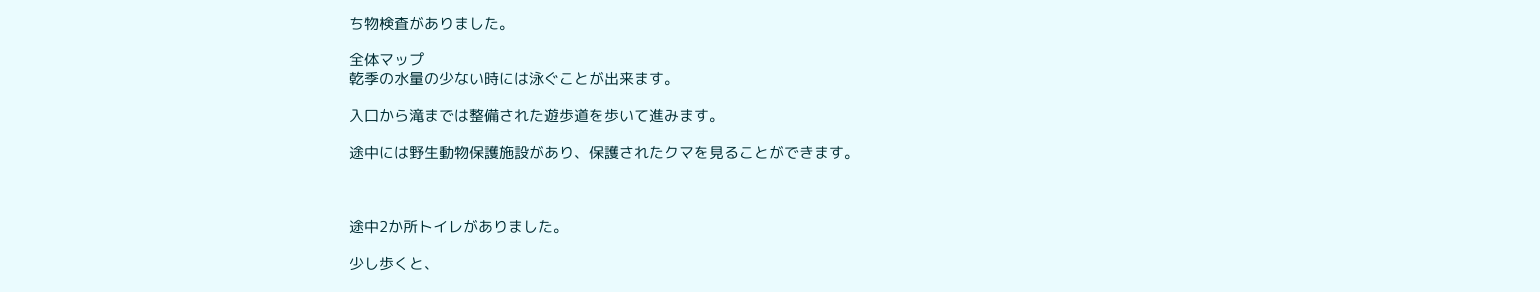ち物検査がありました。

全体マップ
乾季の水量の少ない時には泳ぐことが出来ます。

入口から滝までは整備された遊歩道を歩いて進みます。

途中には野生動物保護施設があり、保護されたクマを見ることができます。



途中2か所トイレがありました。

少し歩くと、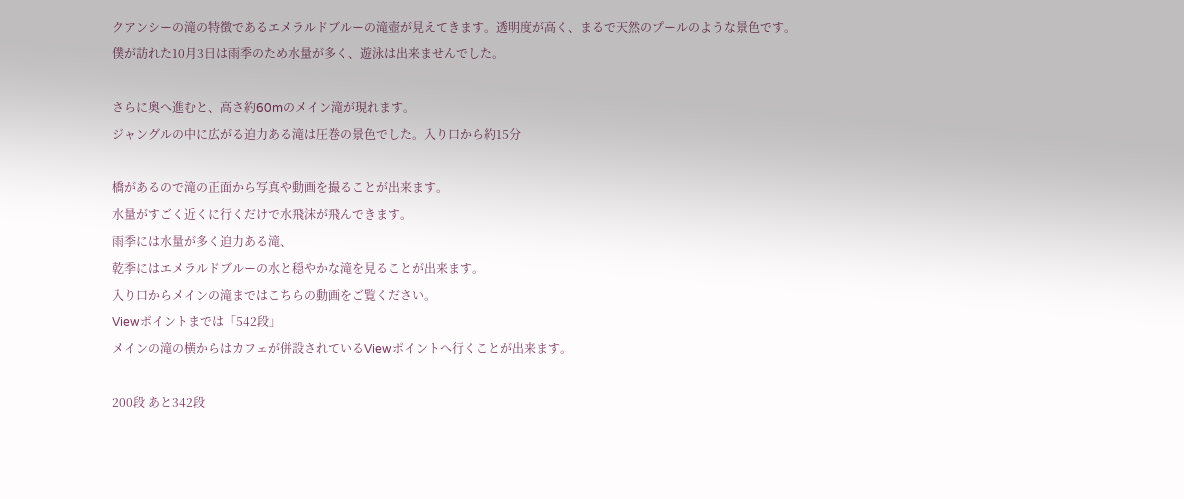クアンシーの滝の特徴であるエメラルドブルーの滝壺が見えてきます。透明度が高く、まるで天然のプールのような景色です。
僕が訪れた10月3日は雨季のため水量が多く、遊泳は出来ませんでした。

さらに奥へ進むと、高さ約60mのメイン滝が現れます。
ジャングルの中に広がる迫力ある滝は圧巻の景色でした。入り口から約15分

橋があるので滝の正面から写真や動画を撮ることが出来ます。
水量がすごく近くに行くだけで水飛沫が飛んできます。
雨季には水量が多く迫力ある滝、
乾季にはエメラルドブルーの水と穏やかな滝を見ることが出来ます。
入り口からメインの滝まではこちらの動画をご覧ください。
Viewポイントまでは「542段」
メインの滝の横からはカフェが併設されているViewポイントへ行くことが出来ます。

200段 あと342段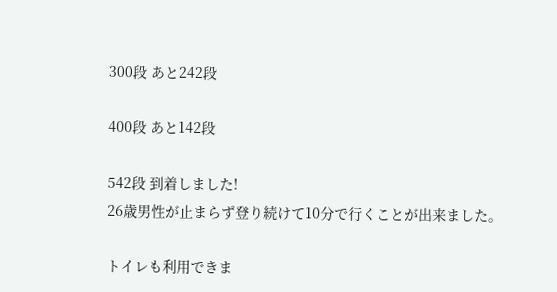300段 あと242段

400段 あと142段

542段 到着しました!
26歳男性が止まらず登り続けて10分で行くことが出来ました。

トイレも利用できま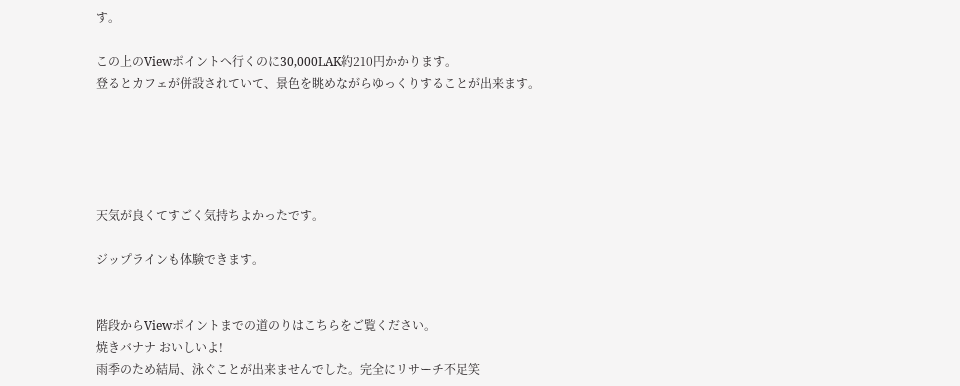す。

この上のViewポイントへ行くのに30,000LAK約210円かかります。
登るとカフェが併設されていて、景色を眺めながらゆっくりすることが出来ます。





天気が良くてすごく気持ちよかったです。

ジップラインも体験できます。


階段からViewポイントまでの道のりはこちらをご覧ください。
焼きバナナ おいしいよ!
雨季のため結局、泳ぐことが出来ませんでした。完全にリサーチ不足笑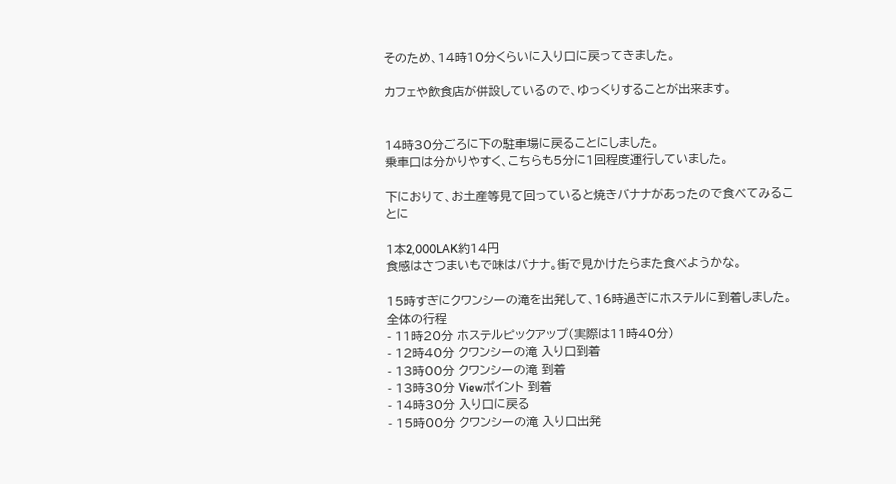そのため、14時10分くらいに入り口に戻ってきました。

カフェや飲食店が併設しているので、ゆっくりすることが出来ます。


14時30分ごろに下の駐車場に戻ることにしました。
乗車口は分かりやすく、こちらも5分に1回程度運行していました。

下におりて、お土産等見て回っていると焼きバナナがあったので食べてみることに

1本2,000LAK約14円
食感はさつまいもで味はバナナ。街で見かけたらまた食べようかな。

15時すぎにクワンシーの滝を出発して、16時過ぎにホステルに到着しました。
全体の行程
- 11時20分 ホステルピックアップ(実際は11時40分)
- 12時40分 クワンシーの滝 入り口到着
- 13時00分 クワンシーの滝 到着
- 13時30分 Viewポイント 到着
- 14時30分 入り口に戻る
- 15時00分 クワンシーの滝 入り口出発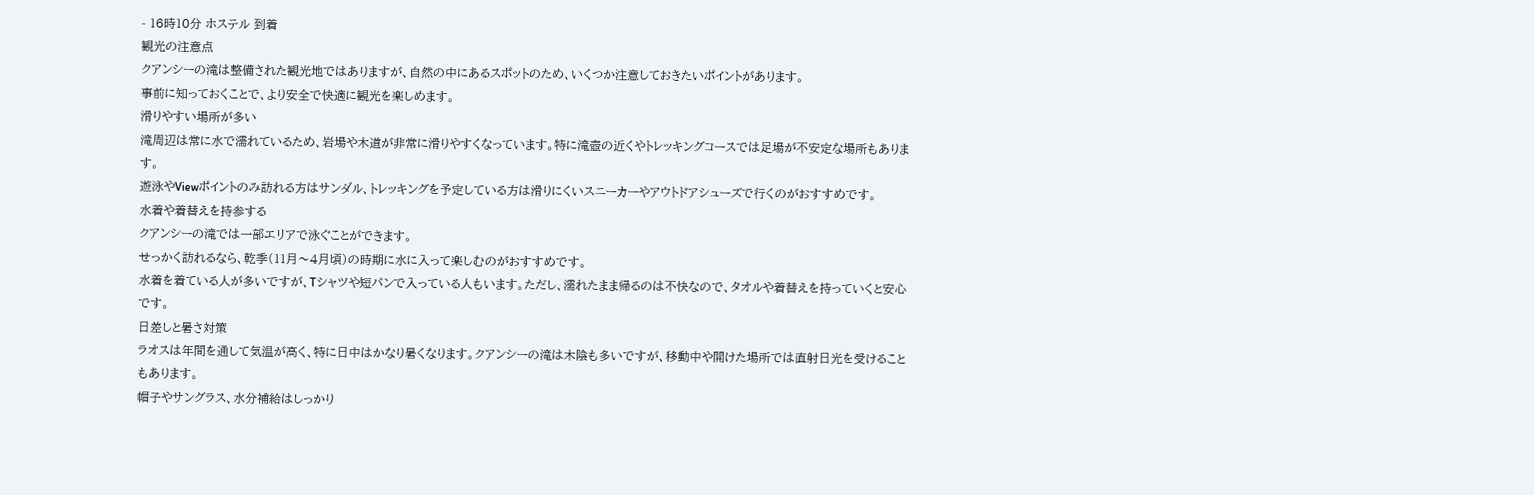- 16時10分 ホステル 到着
観光の注意点
クアンシーの滝は整備された観光地ではありますが、自然の中にあるスポットのため、いくつか注意しておきたいポイントがあります。
事前に知っておくことで、より安全で快適に観光を楽しめます。
滑りやすい場所が多い
滝周辺は常に水で濡れているため、岩場や木道が非常に滑りやすくなっています。特に滝壺の近くやトレッキングコースでは足場が不安定な場所もあります。
遊泳やViewポイントのみ訪れる方はサンダル、トレッキングを予定している方は滑りにくいスニーカーやアウトドアシューズで行くのがおすすめです。
水着や着替えを持参する
クアンシーの滝では一部エリアで泳ぐことができます。
せっかく訪れるなら、乾季(11月〜4月頃)の時期に水に入って楽しむのがおすすめです。
水着を着ている人が多いですが、Tシャツや短パンで入っている人もいます。ただし、濡れたまま帰るのは不快なので、タオルや着替えを持っていくと安心です。
日差しと暑さ対策
ラオスは年間を通して気温が高く、特に日中はかなり暑くなります。クアンシーの滝は木陰も多いですが、移動中や開けた場所では直射日光を受けることもあります。
帽子やサングラス、水分補給はしっかり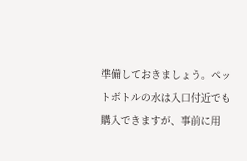準備しておきましょう。ペットボトルの水は入口付近でも購入できますが、事前に用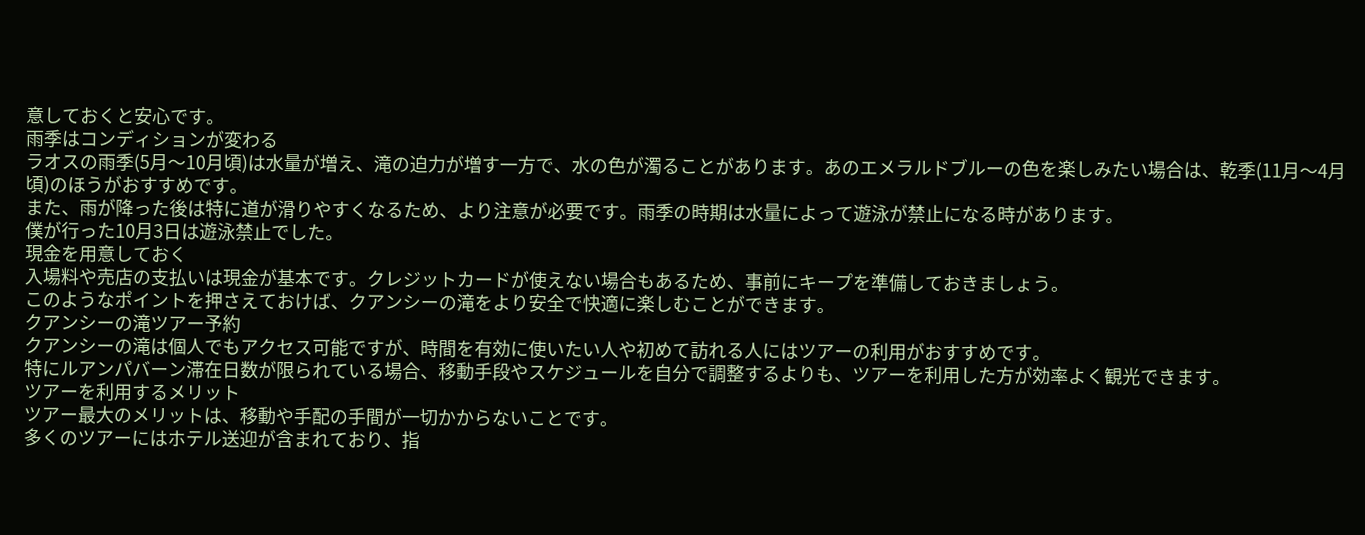意しておくと安心です。
雨季はコンディションが変わる
ラオスの雨季(5月〜10月頃)は水量が増え、滝の迫力が増す一方で、水の色が濁ることがあります。あのエメラルドブルーの色を楽しみたい場合は、乾季(11月〜4月頃)のほうがおすすめです。
また、雨が降った後は特に道が滑りやすくなるため、より注意が必要です。雨季の時期は水量によって遊泳が禁止になる時があります。
僕が行った10月3日は遊泳禁止でした。
現金を用意しておく
入場料や売店の支払いは現金が基本です。クレジットカードが使えない場合もあるため、事前にキープを準備しておきましょう。
このようなポイントを押さえておけば、クアンシーの滝をより安全で快適に楽しむことができます。
クアンシーの滝ツアー予約
クアンシーの滝は個人でもアクセス可能ですが、時間を有効に使いたい人や初めて訪れる人にはツアーの利用がおすすめです。
特にルアンパバーン滞在日数が限られている場合、移動手段やスケジュールを自分で調整するよりも、ツアーを利用した方が効率よく観光できます。
ツアーを利用するメリット
ツアー最大のメリットは、移動や手配の手間が一切かからないことです。
多くのツアーにはホテル送迎が含まれており、指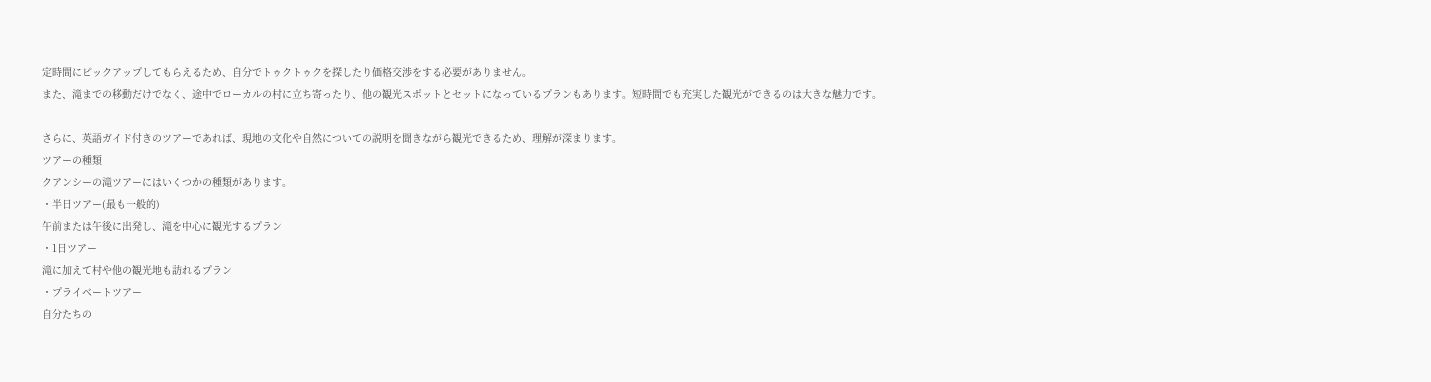定時間にピックアップしてもらえるため、自分でトゥクトゥクを探したり価格交渉をする必要がありません。
また、滝までの移動だけでなく、途中でローカルの村に立ち寄ったり、他の観光スポットとセットになっているプランもあります。短時間でも充実した観光ができるのは大きな魅力です。

さらに、英語ガイド付きのツアーであれば、現地の文化や自然についての説明を聞きながら観光できるため、理解が深まります。
ツアーの種類
クアンシーの滝ツアーにはいくつかの種類があります。
・半日ツアー(最も一般的)
午前または午後に出発し、滝を中心に観光するプラン
・1日ツアー
滝に加えて村や他の観光地も訪れるプラン
・プライベートツアー
自分たちの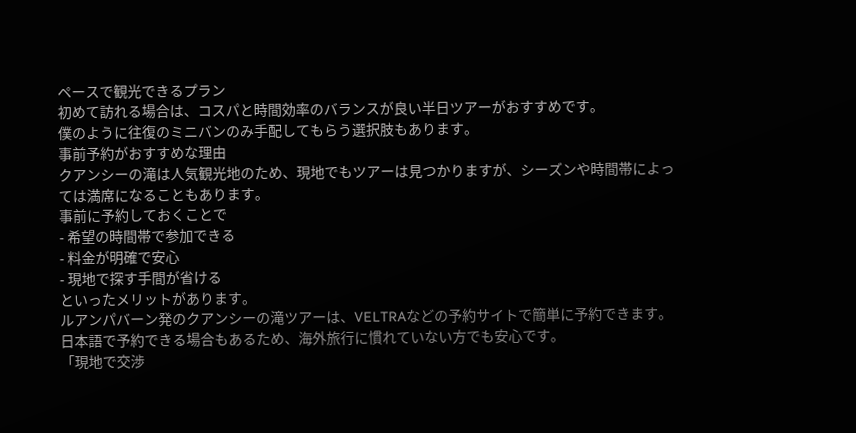ペースで観光できるプラン
初めて訪れる場合は、コスパと時間効率のバランスが良い半日ツアーがおすすめです。
僕のように往復のミニバンのみ手配してもらう選択肢もあります。
事前予約がおすすめな理由
クアンシーの滝は人気観光地のため、現地でもツアーは見つかりますが、シーズンや時間帯によっては満席になることもあります。
事前に予約しておくことで
- 希望の時間帯で参加できる
- 料金が明確で安心
- 現地で探す手間が省ける
といったメリットがあります。
ルアンパバーン発のクアンシーの滝ツアーは、VELTRAなどの予約サイトで簡単に予約できます。日本語で予約できる場合もあるため、海外旅行に慣れていない方でも安心です。
「現地で交渉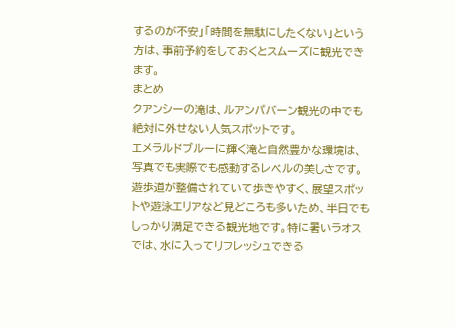するのが不安」「時間を無駄にしたくない」という方は、事前予約をしておくとスムーズに観光できます。
まとめ
クアンシーの滝は、ルアンパバーン観光の中でも絶対に外せない人気スポットです。
エメラルドブルーに輝く滝と自然豊かな環境は、写真でも実際でも感動するレベルの美しさです。
遊歩道が整備されていて歩きやすく、展望スポットや遊泳エリアなど見どころも多いため、半日でもしっかり満足できる観光地です。特に暑いラオスでは、水に入ってリフレッシュできる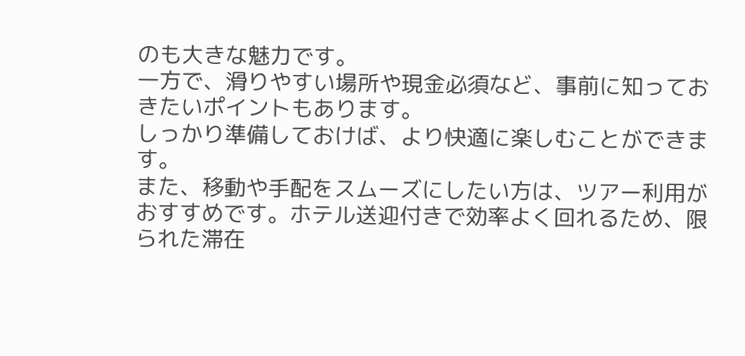のも大きな魅力です。
一方で、滑りやすい場所や現金必須など、事前に知っておきたいポイントもあります。
しっかり準備しておけば、より快適に楽しむことができます。
また、移動や手配をスムーズにしたい方は、ツアー利用がおすすめです。ホテル送迎付きで効率よく回れるため、限られた滞在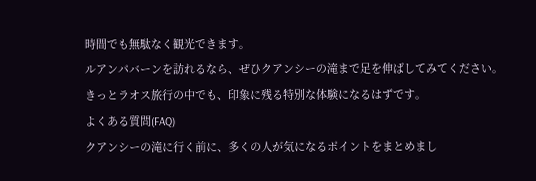時間でも無駄なく観光できます。
ルアンパバーンを訪れるなら、ぜひクアンシーの滝まで足を伸ばしてみてください。
きっとラオス旅行の中でも、印象に残る特別な体験になるはずです。
よくある質問(FAQ)
クアンシーの滝に行く前に、多くの人が気になるポイントをまとめまし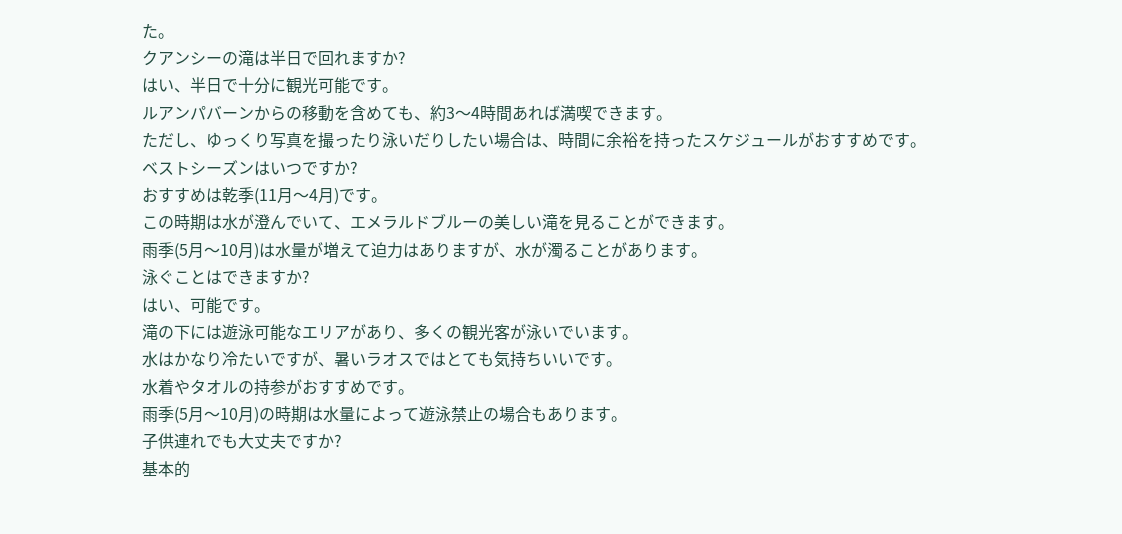た。
クアンシーの滝は半日で回れますか?
はい、半日で十分に観光可能です。
ルアンパバーンからの移動を含めても、約3〜4時間あれば満喫できます。
ただし、ゆっくり写真を撮ったり泳いだりしたい場合は、時間に余裕を持ったスケジュールがおすすめです。
ベストシーズンはいつですか?
おすすめは乾季(11月〜4月)です。
この時期は水が澄んでいて、エメラルドブルーの美しい滝を見ることができます。
雨季(5月〜10月)は水量が増えて迫力はありますが、水が濁ることがあります。
泳ぐことはできますか?
はい、可能です。
滝の下には遊泳可能なエリアがあり、多くの観光客が泳いでいます。
水はかなり冷たいですが、暑いラオスではとても気持ちいいです。
水着やタオルの持参がおすすめです。
雨季(5月〜10月)の時期は水量によって遊泳禁止の場合もあります。
子供連れでも大丈夫ですか?
基本的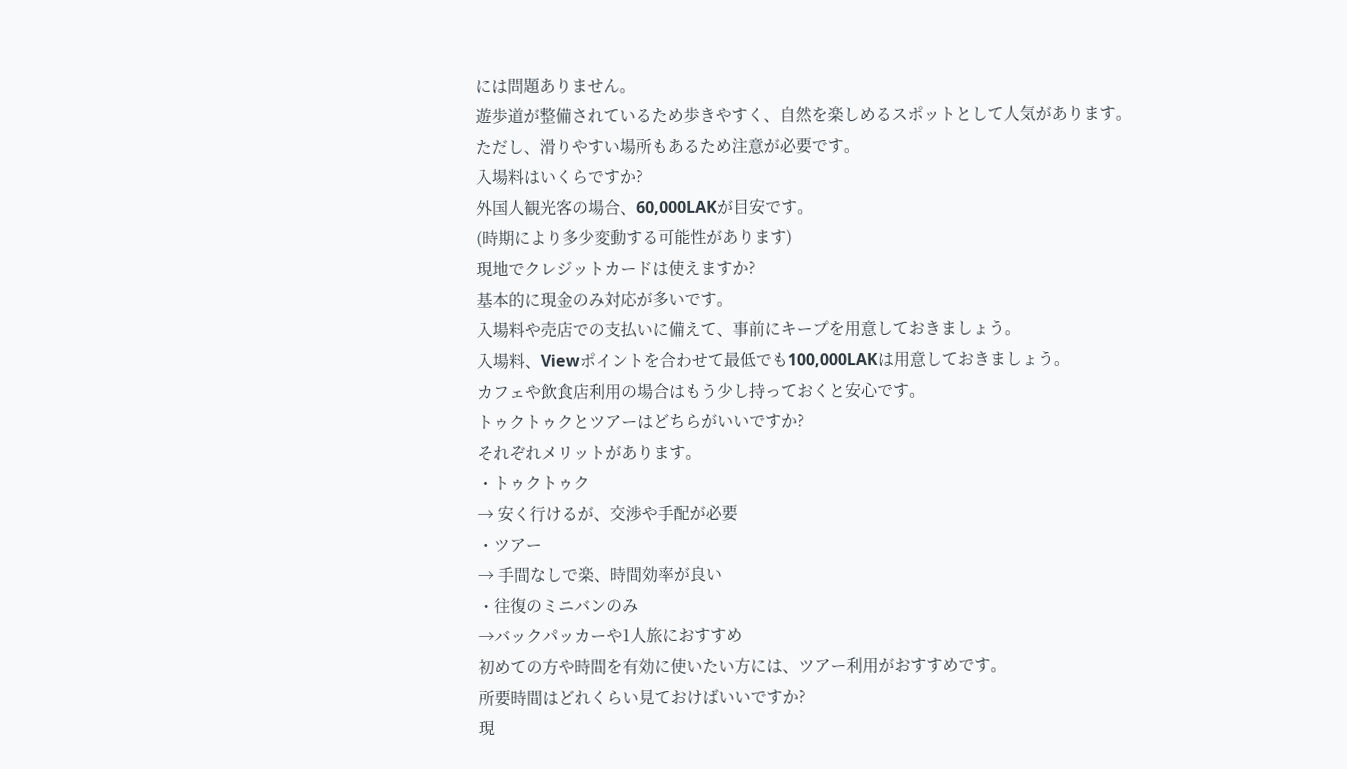には問題ありません。
遊歩道が整備されているため歩きやすく、自然を楽しめるスポットとして人気があります。
ただし、滑りやすい場所もあるため注意が必要です。
入場料はいくらですか?
外国人観光客の場合、60,000LAKが目安です。
(時期により多少変動する可能性があります)
現地でクレジットカードは使えますか?
基本的に現金のみ対応が多いです。
入場料や売店での支払いに備えて、事前にキープを用意しておきましょう。
入場料、Viewポイントを合わせて最低でも100,000LAKは用意しておきましょう。
カフェや飲食店利用の場合はもう少し持っておくと安心です。
トゥクトゥクとツアーはどちらがいいですか?
それぞれメリットがあります。
・トゥクトゥク
→ 安く行けるが、交渉や手配が必要
・ツアー
→ 手間なしで楽、時間効率が良い
・往復のミニバンのみ
→バックパッカーや1人旅におすすめ
初めての方や時間を有効に使いたい方には、ツアー利用がおすすめです。
所要時間はどれくらい見ておけばいいですか?
現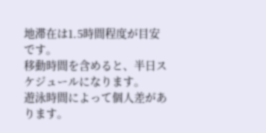地滞在は1.5時間程度が目安です。
移動時間を含めると、半日スケジュールになります。
遊泳時間によって個人差があります。